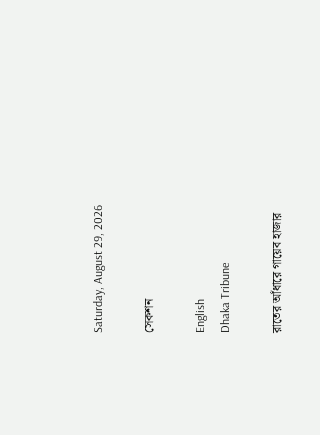Saturday, August 29, 2026

সেকশন

English
Dhaka Tribune

রাতের আঁধারে গায়েব হাজার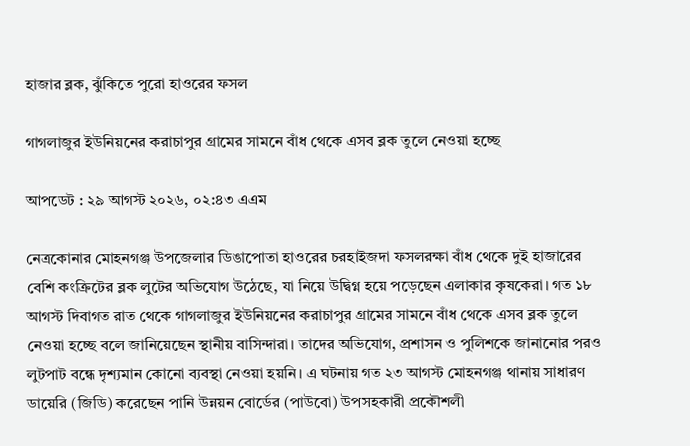হাজার ব্লক, ঝুঁকিতে পুরো হাওরের ফসল

গাগলাজুর ইউনিয়নের করাচাপুর গ্রামের সামনে বাঁধ থেকে এসব ব্লক তুলে নেওয়া হচ্ছে

আপডেট : ২৯ আগস্ট ২০২৬, ০২:৪৩ এএম

নেত্রকোনার মোহনগঞ্জ উপজেলার ডিঙাপোতা হাওরের চরহাইজদা ফসলরক্ষা বাঁধ থেকে দুই হাজারের বেশি কংক্রিটের ব্লক লুটের অভিযোগ উঠেছে, যা নিয়ে উদ্বিগ্ন হয়ে পড়েছেন এলাকার কৃষকেরা। গত ১৮ আগস্ট দিবাগত রাত থেকে গাগলাজুর ইউনিয়নের করাচাপুর গ্রামের সামনে বাঁধ থেকে এসব ব্লক তুলে নেওয়া হচ্ছে বলে জানিয়েছেন স্থানীয় বাসিন্দারা। তাদের অভিযোগ, প্রশাসন ও পুলিশকে জানানোর পরও লুটপাট বন্ধে দৃশ্যমান কোনো ব্যবস্থা নেওয়া হয়নি। এ ঘটনায় গত ২৩ আগস্ট মোহনগঞ্জ থানায় সাধারণ ডায়েরি (জিডি) করেছেন পানি উন্নয়ন বোর্ডের (পাউবো) উপসহকারী প্রকৌশলী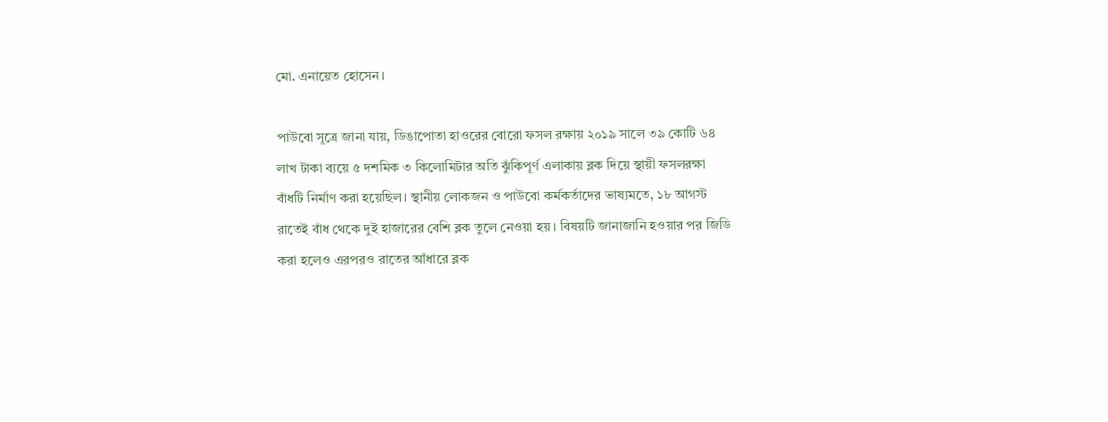মো. এনায়েত হোসেন।

পাউবো সূত্রে জানা যায়, ডিঙাপোতা হাওরের বোরো ফসল রক্ষায় ২০১৯ সালে ৩৯ কোটি ৬৪ লাখ টাকা ব্যয়ে ৫ দশমিক ৩ কিলোমিটার অতি ঝুঁকিপূর্ণ এলাকায় ব্লক দিয়ে স্থায়ী ফসলরক্ষা বাঁধটি নির্মাণ করা হয়েছিল। স্থানীয় লোকজন ও পাউবো কর্মকর্তাদের ভাষ্যমতে, ১৮ আগস্ট রাতেই বাঁধ থেকে দুই হাজারের বেশি ব্লক তুলে নেওয়া হয়। বিষয়টি জানাজানি হওয়ার পর জিডি করা হলেও এরপরও রাতের আঁধারে ব্লক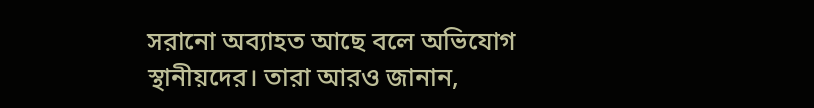সরানো অব্যাহত আছে বলে অভিযোগ স্থানীয়দের। তারা আরও জানান,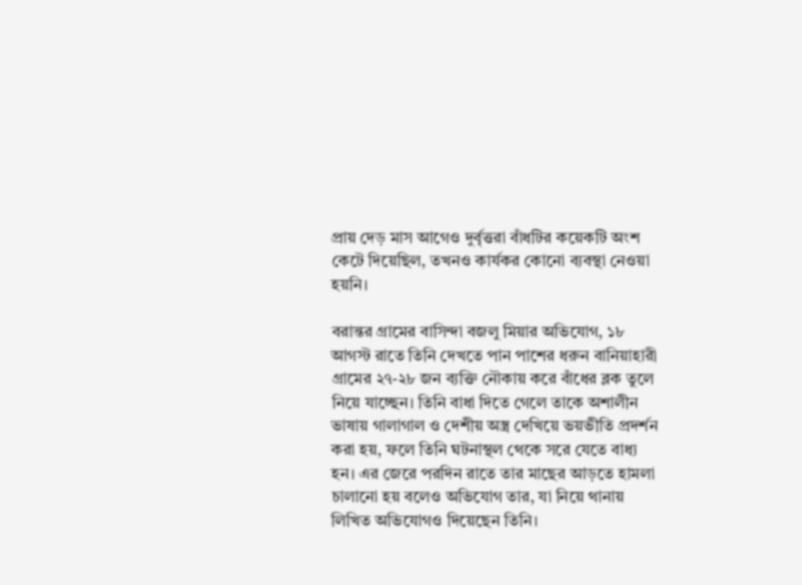প্রায় দেড় মাস আগেও দুর্বৃত্তরা বাঁধটির কয়েকটি অংশ কেটে দিয়েছিল, তখনও কার্যকর কোনো ব্যবস্থা নেওয়া হয়নি।

বরান্তর গ্রামের বাসিন্দা বজলু মিয়ার অভিযোগ, ১৮ আগস্ট রাতে তিনি দেখতে পান পাশের ধরুন বানিয়াহারী গ্রামের ২৭-২৮ জন ব্যক্তি নৌকায় করে বাঁধের ব্লক তুলে নিয়ে যাচ্ছেন। তিনি বাধা দিতে গেলে তাকে অশালীন ভাষায় গালাগাল ও দেশীয় অস্ত্র দেখিয়ে ভয়ভীতি প্রদর্শন করা হয়, ফলে তিনি ঘটনাস্থল থেকে সরে যেতে বাধ্য হন। এর জেরে পরদিন রাতে তার মাছের আড়তে হামলা চালানো হয় বলেও অভিযোগ তার, যা নিয়ে থানায় লিখিত অভিযোগও দিয়েছেন তিনি।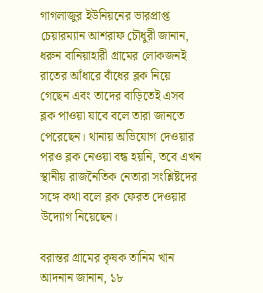গাগলাজুর ইউনিয়নের ভারপ্রাপ্ত চেয়ারম্যান আশরাফ চৌধুরী জানান, ধরুন বানিয়াহারী গ্রামের লোকজনই রাতের আঁধারে বাঁধের ব্লক নিয়ে গেছেন এবং তাদের বাড়িতেই এসব ব্লক পাওয়া যাবে বলে তারা জানতে পেরেছেন। থানায় অভিযোগ দেওয়ার পরও ব্লক নেওয়া বন্ধ হয়নি, তবে এখন স্থানীয় রাজনৈতিক নেতারা সংশ্লিষ্টদের সঙ্গে কথা বলে ব্লক ফেরত দেওয়ার উদ্যোগ নিয়েছেন।

বরান্তর গ্রামের কৃষক তানিম খান আদনান জানান, ১৮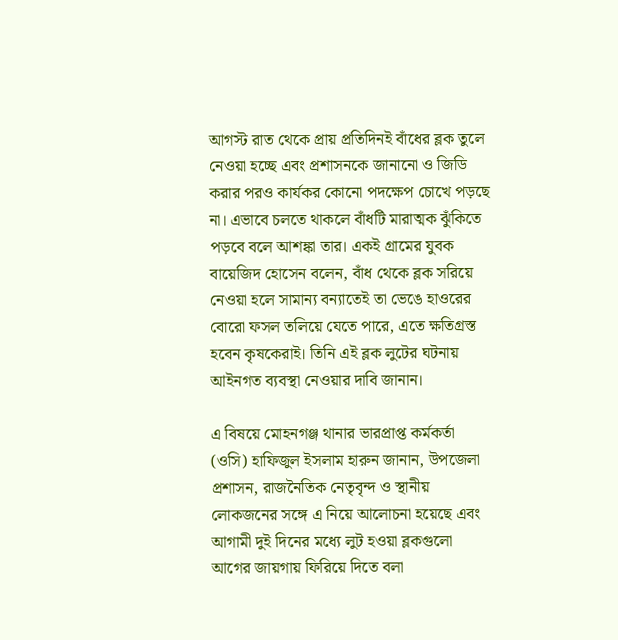আগস্ট রাত থেকে প্রায় প্রতিদিনই বাঁধের ব্লক তুলে নেওয়া হচ্ছে এবং প্রশাসনকে জানানো ও জিডি করার পরও কার্যকর কোনো পদক্ষেপ চোখে পড়ছে না। এভাবে চলতে থাকলে বাঁধটি মারাত্মক ঝুঁকিতে পড়বে বলে আশঙ্কা তার। একই গ্রামের যুবক বায়েজিদ হোসেন বলেন, বাঁধ থেকে ব্লক সরিয়ে নেওয়া হলে সামান্য বন্যাতেই তা ভেঙে হাওরের বোরো ফসল তলিয়ে যেতে পারে, এতে ক্ষতিগ্রস্ত হবেন কৃষকেরাই। তিনি এই ব্লক লুটের ঘটনায় আইনগত ব্যবস্থা নেওয়ার দাবি জানান।

এ বিষয়ে মোহনগঞ্জ থানার ভারপ্রাপ্ত কর্মকর্তা (ওসি) হাফিজুল ইসলাম হারুন জানান, উপজেলা প্রশাসন, রাজনৈতিক নেতৃবৃন্দ ও স্থানীয় লোকজনের সঙ্গে এ নিয়ে আলোচনা হয়েছে এবং আগামী দুই দিনের মধ্যে লুট হওয়া ব্লকগুলো আগের জায়গায় ফিরিয়ে দিতে বলা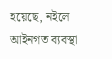হয়েছে, নইলে আইনগত ব্যবস্থা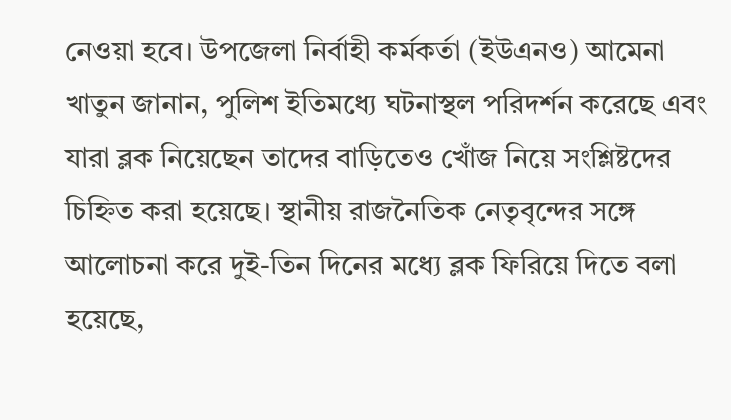নেওয়া হবে। উপজেলা নির্বাহী কর্মকর্তা (ইউএনও) আমেনা খাতুন জানান, পুলিশ ইতিমধ্যে ঘটনাস্থল পরিদর্শন করেছে এবং যারা ব্লক নিয়েছেন তাদের বাড়িতেও খোঁজ নিয়ে সংশ্লিষ্টদের চিহ্নিত করা হয়েছে। স্থানীয় রাজনৈতিক নেতৃবৃন্দের সঙ্গে আলোচনা করে দুই-তিন দিনের মধ্যে ব্লক ফিরিয়ে দিতে বলা হয়েছে,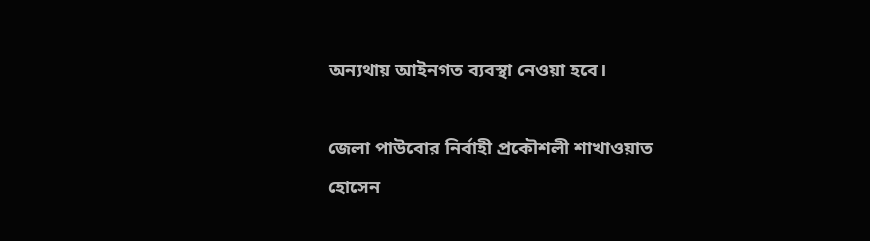অন্যথায় আইনগত ব্যবস্থা নেওয়া হবে।

জেলা পাউবোর নির্বাহী প্রকৌশলী শাখাওয়াত হোসেন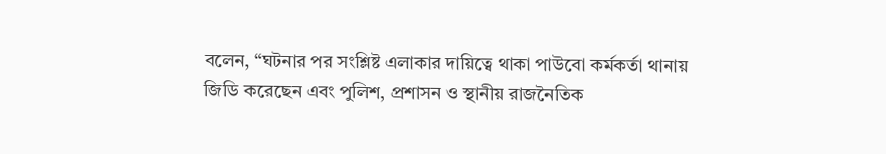বলেন, “ঘটনার পর সংশ্লিষ্ট এলাকার দায়িত্বে থাকা পাউবো কর্মকর্তা থানায় জিডি করেছেন এবং পুলিশ, প্রশাসন ও স্থানীয় রাজনৈতিক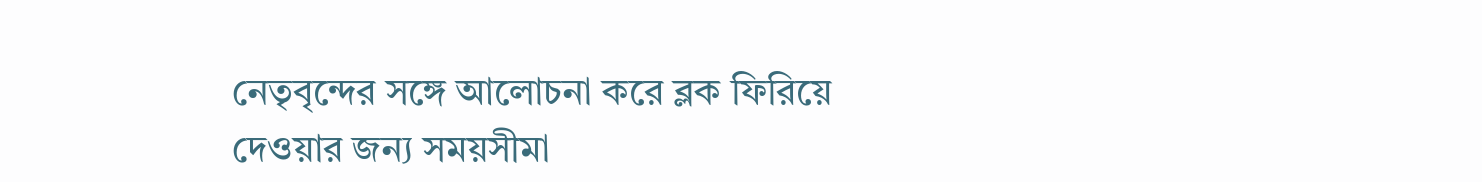নেতৃবৃন্দের সঙ্গে আলোচনা করে ব্লক ফিরিয়ে দেওয়ার জন্য সময়সীমা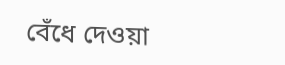বেঁধে দেওয়া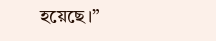হয়েছে।”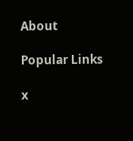About

Popular Links

x